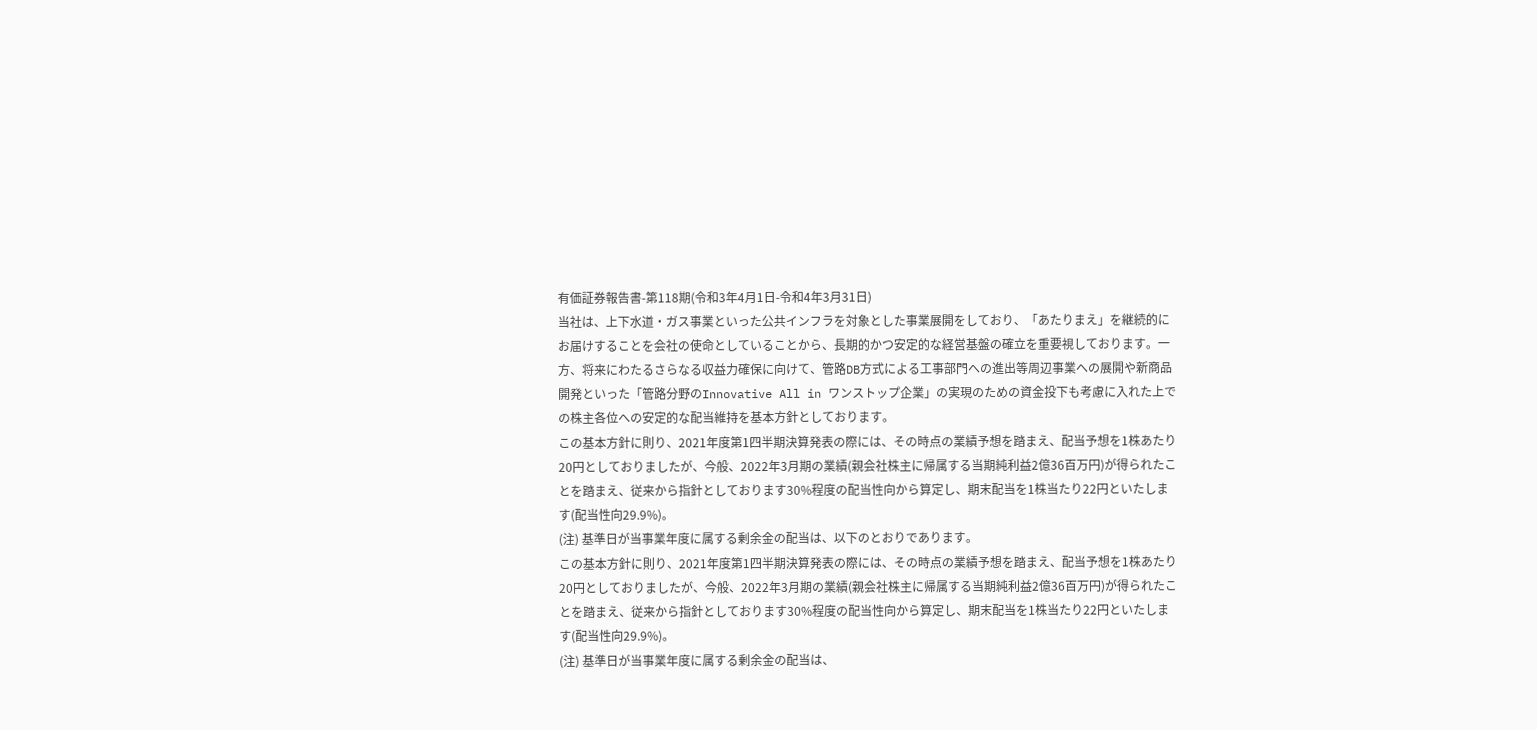有価証券報告書-第118期(令和3年4月1日-令和4年3月31日)
当社は、上下水道・ガス事業といった公共インフラを対象とした事業展開をしており、「あたりまえ」を継続的にお届けすることを会社の使命としていることから、長期的かつ安定的な経営基盤の確立を重要視しております。一方、将来にわたるさらなる収益力確保に向けて、管路DB方式による工事部門への進出等周辺事業への展開や新商品開発といった「管路分野のInnovative All in ワンストップ企業」の実現のための資金投下も考慮に入れた上での株主各位への安定的な配当維持を基本方針としております。
この基本方針に則り、2021年度第1四半期決算発表の際には、その時点の業績予想を踏まえ、配当予想を1株あたり20円としておりましたが、今般、2022年3月期の業績(親会社株主に帰属する当期純利益2億36百万円)が得られたことを踏まえ、従来から指針としております30%程度の配当性向から算定し、期末配当を1株当たり22円といたします(配当性向29.9%)。
(注) 基準日が当事業年度に属する剰余金の配当は、以下のとおりであります。
この基本方針に則り、2021年度第1四半期決算発表の際には、その時点の業績予想を踏まえ、配当予想を1株あたり20円としておりましたが、今般、2022年3月期の業績(親会社株主に帰属する当期純利益2億36百万円)が得られたことを踏まえ、従来から指針としております30%程度の配当性向から算定し、期末配当を1株当たり22円といたします(配当性向29.9%)。
(注) 基準日が当事業年度に属する剰余金の配当は、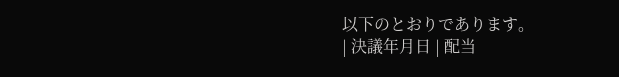以下のとおりであります。
| 決議年月日 | 配当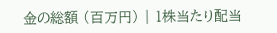金の総額 (百万円) | 1株当たり配当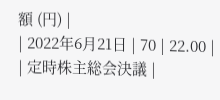額 (円) |
| 2022年6月21日 | 70 | 22.00 |
| 定時株主総会決議 |